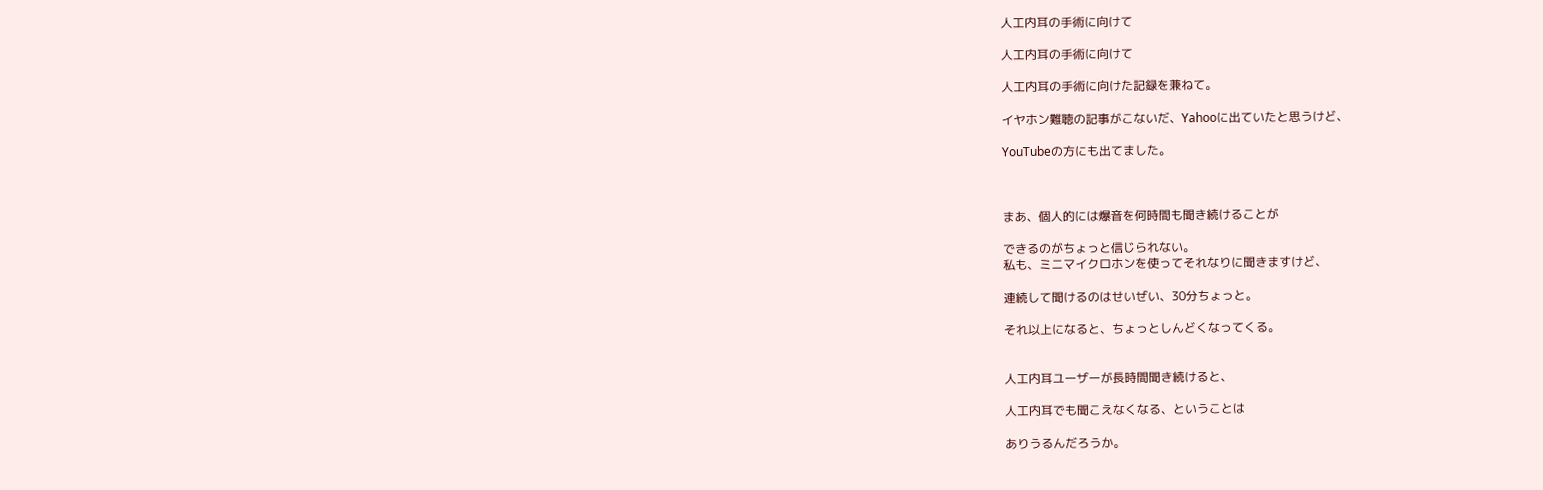人工内耳の手術に向けて

人工内耳の手術に向けて

人工内耳の手術に向けた記録を兼ねて。

イヤホン難聴の記事がこないだ、Yahooに出ていたと思うけど、

YouTubeの方にも出てました。



まあ、個人的には爆音を何時間も聞き続けることが

できるのがちょっと信じられない。
私も、ミニマイクロホンを使ってそれなりに聞きますけど、

連続して聞けるのはせいぜい、30分ちょっと。

それ以上になると、ちょっとしんどくなってくる。


人工内耳ユーザーが長時間聞き続けると、

人工内耳でも聞こえなくなる、ということは

ありうるんだろうか。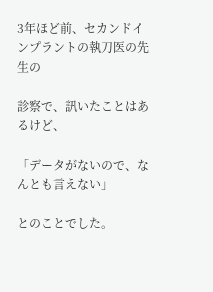3年ほど前、セカンドインプラントの執刀医の先生の

診察で、訊いたことはあるけど、

「データがないので、なんとも言えない」

とのことでした。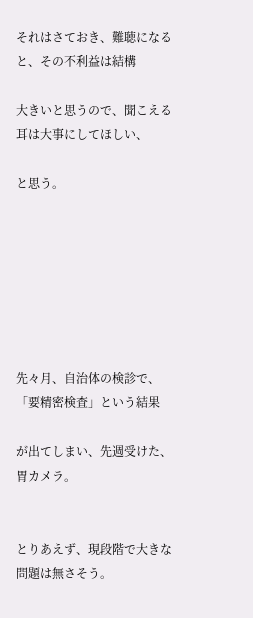それはさておき、難聴になると、その不利益は結構

大きいと思うので、聞こえる耳は大事にしてほしい、

と思う。







先々月、自治体の検診で、「要精密検査」という結果

が出てしまい、先週受けた、胃カメラ。


とりあえず、現段階で大きな問題は無さそう。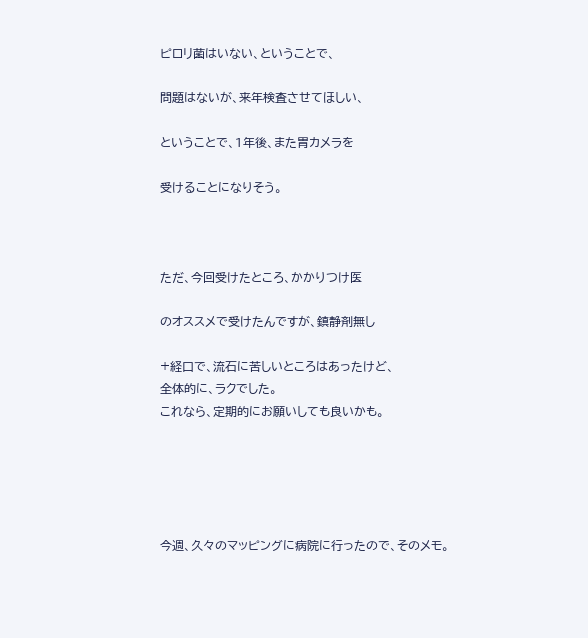ピロリ菌はいない、ということで、

問題はないが、来年検査させてほしい、

ということで、1年後、また胃カメラを

受けることになりそう。



ただ、今回受けたところ、かかりつけ医

のオススメで受けたんですが、鎮静剤無し

+経口で、流石に苦しいところはあったけど、
全体的に、ラクでした。
これなら、定期的にお願いしても良いかも。





今週、久々のマッピングに病院に行ったので、そのメモ。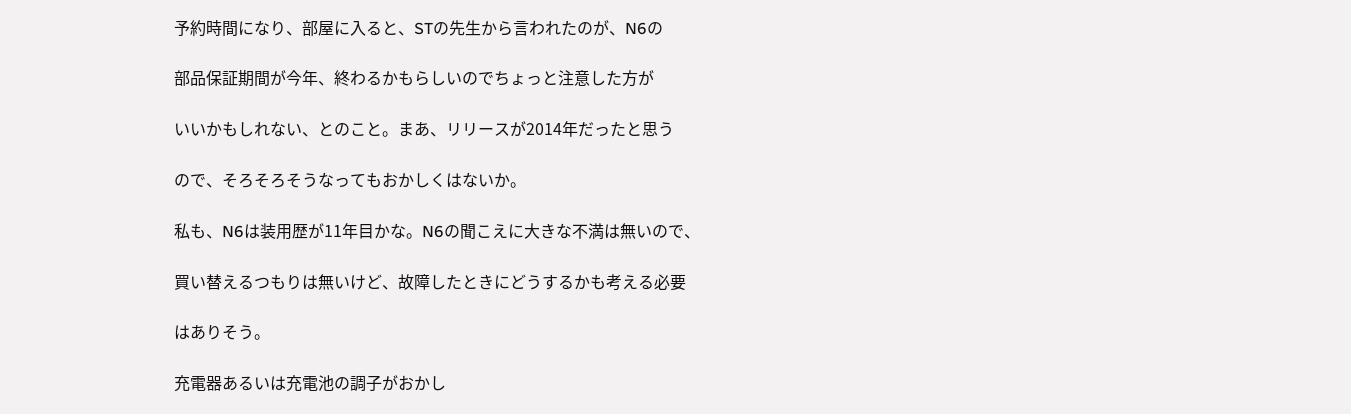予約時間になり、部屋に入ると、STの先生から言われたのが、N6の

部品保証期間が今年、終わるかもらしいのでちょっと注意した方が

いいかもしれない、とのこと。まあ、リリースが2014年だったと思う

ので、そろそろそうなってもおかしくはないか。

私も、N6は装用歴が11年目かな。N6の聞こえに大きな不満は無いので、

買い替えるつもりは無いけど、故障したときにどうするかも考える必要

はありそう。

充電器あるいは充電池の調子がおかし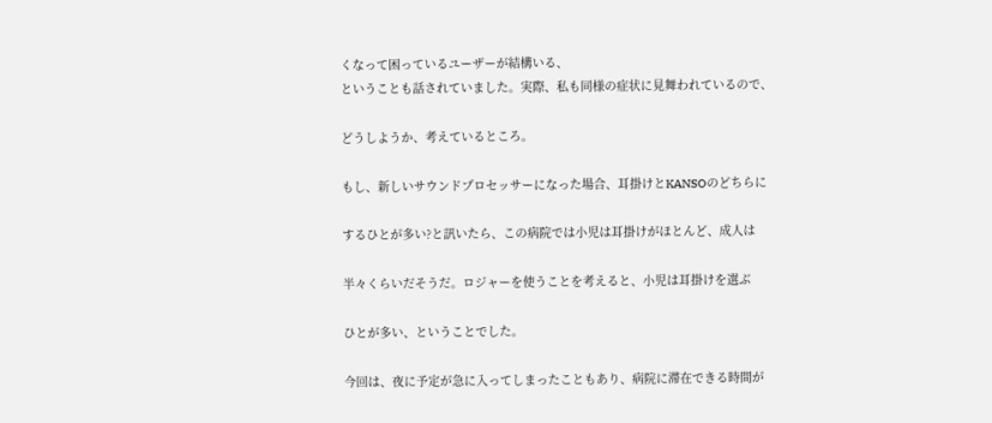くなって困っているユーザーが結構いる、
ということも話されていました。実際、私も同様の症状に見舞われているので、

どうしようか、考えているところ。

もし、新しいサウンドプロセッサーになった場合、耳掛けとKANSOのどちらに

するひとが多い?と訊いたら、この病院では小児は耳掛けがほとんど、成人は

半々くらいだそうだ。ロジャーを使うことを考えると、小児は耳掛けを選ぶ

ひとが多い、ということでした。

今回は、夜に予定が急に入ってしまったこともあり、病院に滞在できる時間が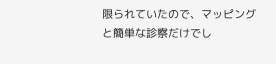限られていたので、マッピングと簡単な診察だけでし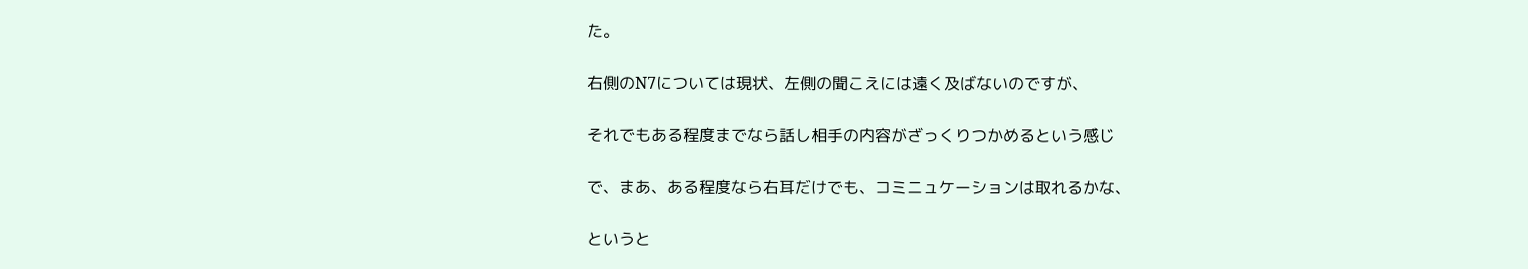た。

右側のN7については現状、左側の聞こえには遠く及ばないのですが、

それでもある程度までなら話し相手の内容がざっくりつかめるという感じ

で、まあ、ある程度なら右耳だけでも、コミニュケーションは取れるかな、

というと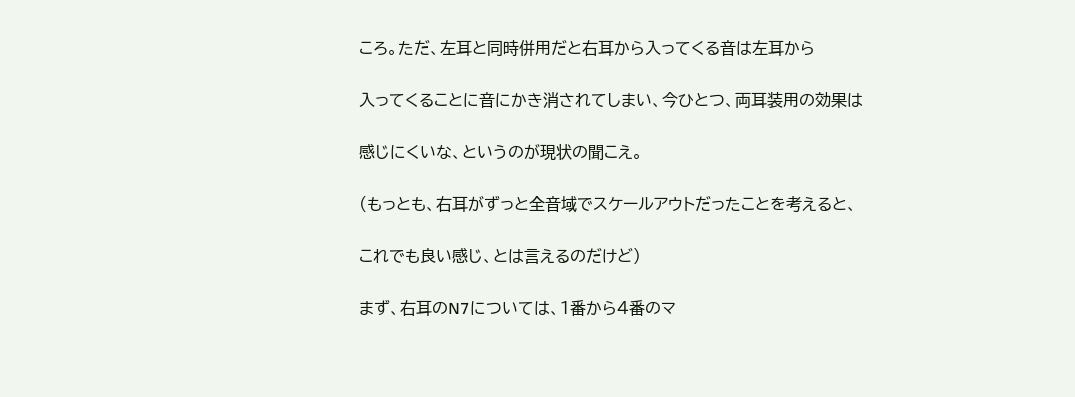ころ。ただ、左耳と同時併用だと右耳から入ってくる音は左耳から

入ってくることに音にかき消されてしまい、今ひとつ、両耳装用の効果は

感じにくいな、というのが現状の聞こえ。

(もっとも、右耳がずっと全音域でスケールアウトだったことを考えると、

これでも良い感じ、とは言えるのだけど)

まず、右耳のN7については、1番から4番のマ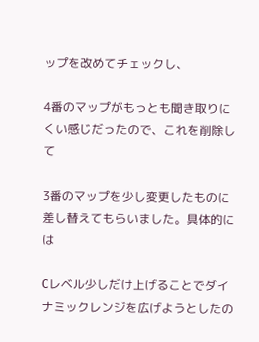ップを改めてチェックし、

4番のマップがもっとも聞き取りにくい感じだったので、これを削除して

3番のマップを少し変更したものに差し替えてもらいました。具体的には

Cレベル少しだけ上げることでダイナミックレンジを広げようとしたの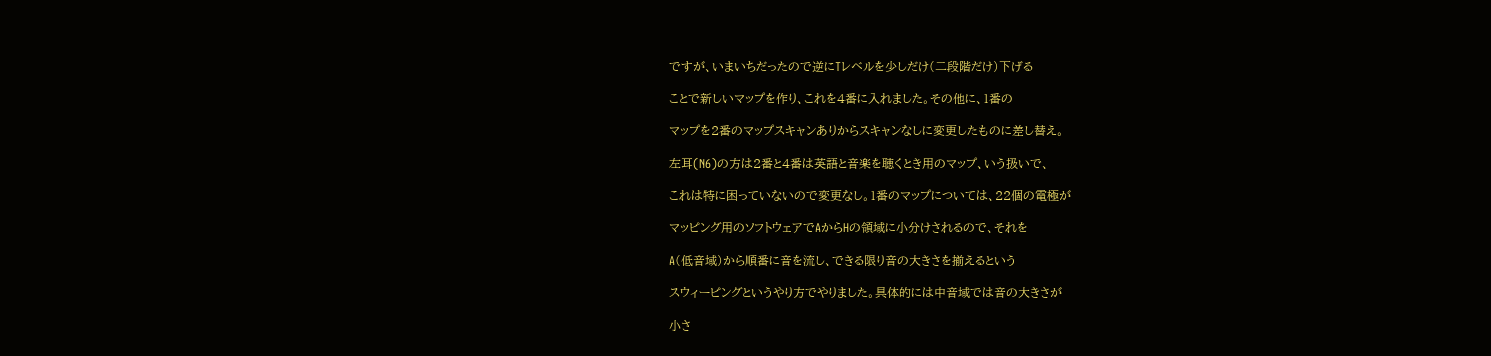ですが、いまいちだったので逆にTレベルを少しだけ(二段階だけ)下げる

ことで新しいマップを作り、これを4番に入れました。その他に、1番の

マップを2番のマップスキャンありからスキャンなしに変更したものに差し替え。

左耳(N6)の方は2番と4番は英語と音楽を聴くとき用のマップ、いう扱いで、

これは特に困っていないので変更なし。1番のマップについては、22個の電極が

マッピング用のソフトウェアでAからHの領域に小分けされるので、それを

A(低音域)から順番に音を流し、できる限り音の大きさを揃えるという

スウィーピングというやり方でやりました。具体的には中音域では音の大きさが

小さ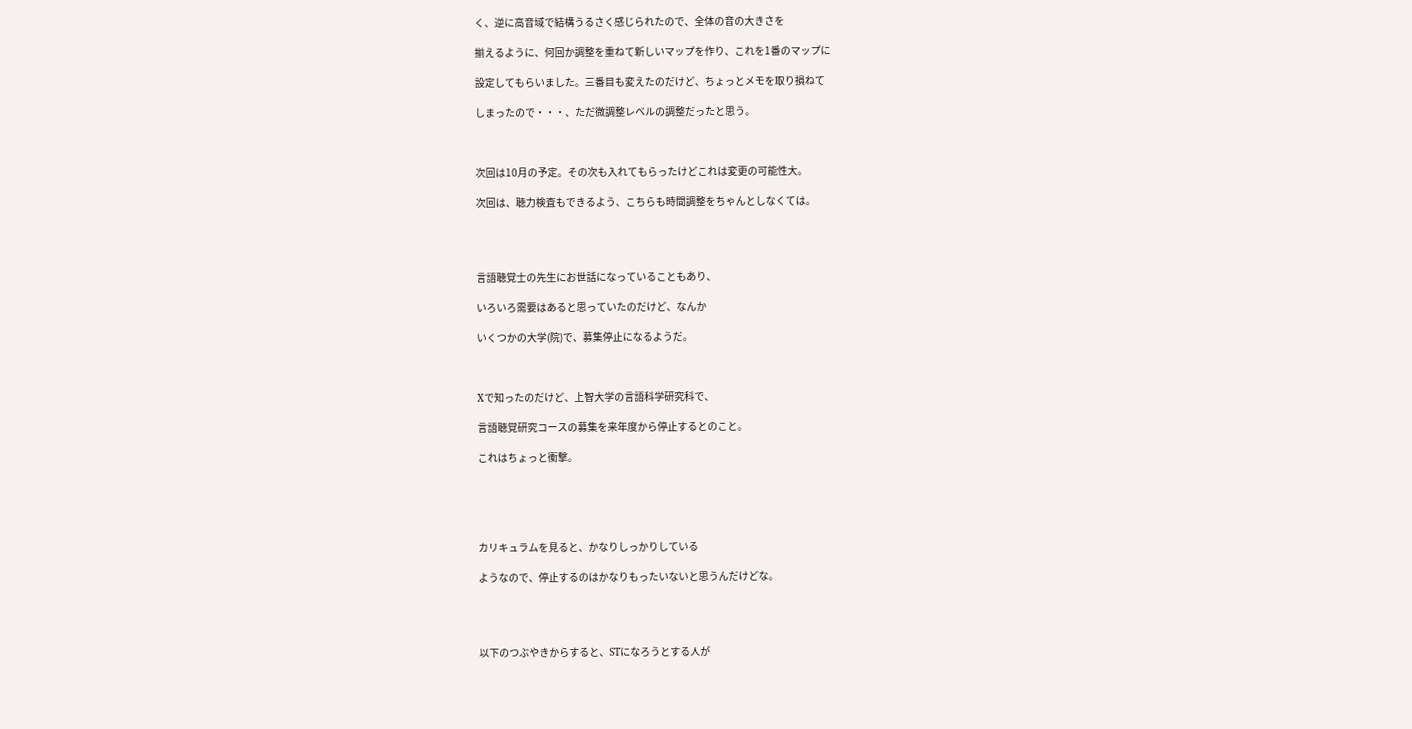く、逆に高音域で結構うるさく感じられたので、全体の音の大きさを

揃えるように、何回か調整を重ねて新しいマップを作り、これを1番のマップに

設定してもらいました。三番目も変えたのだけど、ちょっとメモを取り損ねて

しまったので・・・、ただ微調整レベルの調整だったと思う。



次回は10月の予定。その次も入れてもらったけどこれは変更の可能性大。

次回は、聴力検査もできるよう、こちらも時間調整をちゃんとしなくては。




言語聴覚士の先生にお世話になっていることもあり、

いろいろ需要はあると思っていたのだけど、なんか

いくつかの大学(院)で、募集停止になるようだ。



Xで知ったのだけど、上智大学の言語科学研究科で、

言語聴覚研究コースの募集を来年度から停止するとのこと。

これはちょっと衝撃。





カリキュラムを見ると、かなりしっかりしている

ようなので、停止するのはかなりもったいないと思うんだけどな。




以下のつぶやきからすると、STになろうとする人が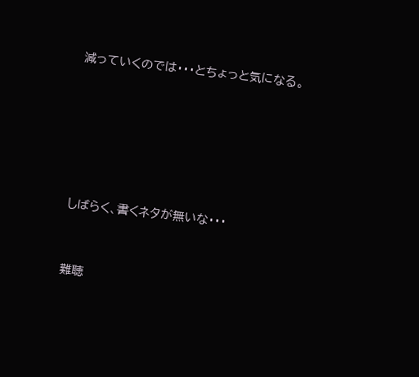減っていくのでは・・・とちょっと気になる。








しばらく、書くネタが無いな・・・



難聴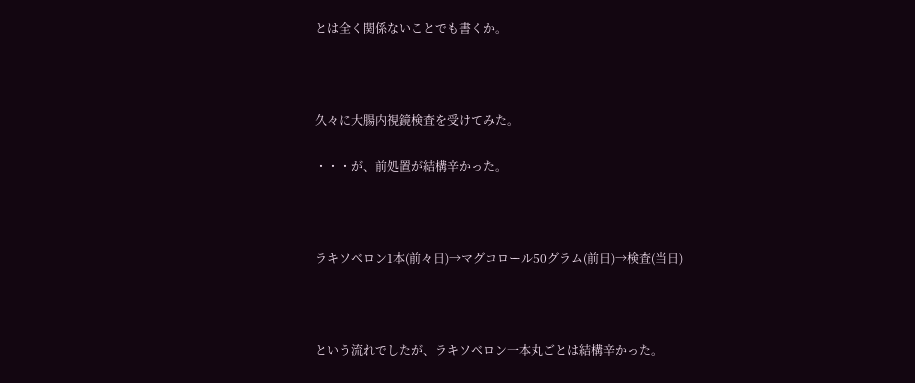とは全く関係ないことでも書くか。



久々に大腸内視鏡検査を受けてみた。

・・・が、前処置が結構辛かった。



ラキソベロン1本(前々日)→マグコロール50グラム(前日)→検査(当日)



という流れでしたが、ラキソベロン一本丸ごとは結構辛かった。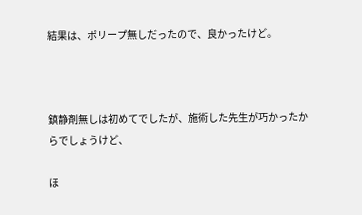結果は、ポリープ無しだったので、良かったけど。



鎮静剤無しは初めてでしたが、施術した先生が巧かったからでしょうけど、

ほ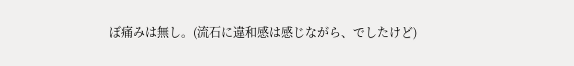ぼ痛みは無し。(流石に違和感は感じながら、でしたけど)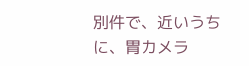別件で、近いうちに、胃カメラ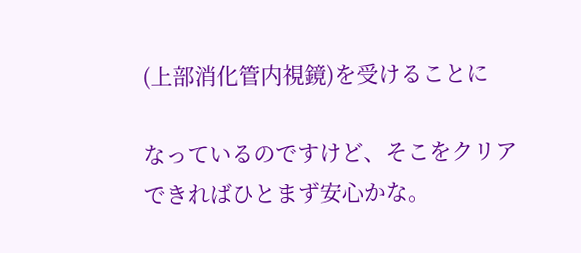(上部消化管内視鏡)を受けることに

なっているのですけど、そこをクリアできればひとまず安心かな。